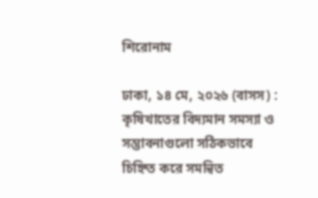শিরোনাম

ঢাকা, ১৪ মে, ২০২৬ (বাসস) : কৃষিখাতের বিদ্যমান সমস্যা ও সম্ভাবনাগুলো সঠিকভাবে চিহ্নিত করে সমন্বিত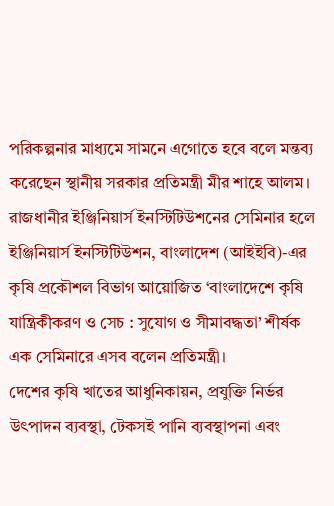পরিকল্পনার মাধ্যমে সামনে এগোতে হবে বলে মন্তব্য করেছেন স্থানীয় সরকার প্রতিমন্ত্রী মীর শাহে আলম।
রাজধানীর ইঞ্জিনিয়ার্স ইনস্টিটিউশনের সেমিনার হলে ইঞ্জিনিয়ার্স ইনস্টিটিউশন, বাংলাদেশ (আইইবি)-এর কৃষি প্রকৌশল বিভাগ আয়োজিত ‘বাংলাদেশে কৃষি যান্ত্রিকীকরণ ও সেচ : সুযোগ ও সীমাবদ্ধতা’ শীর্ষক এক সেমিনারে এসব বলেন প্রতিমন্ত্রী।
দেশের কৃষি খাতের আধুনিকায়ন, প্রযুক্তি নির্ভর উৎপাদন ব্যবস্থা, টেকসই পানি ব্যবস্থাপনা এবং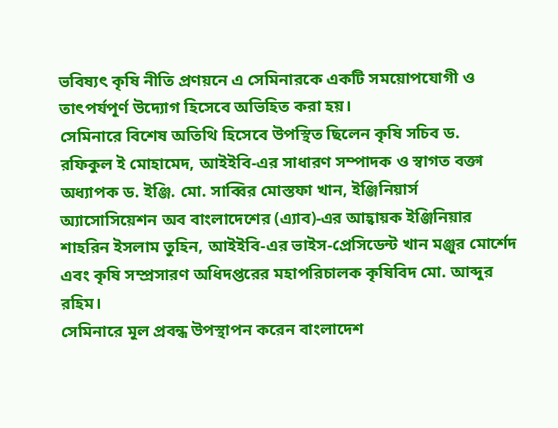ভবিষ্যৎ কৃষি নীতি প্রণয়নে এ সেমিনারকে একটি সময়োপযোগী ও তাৎপর্যপূর্ণ উদ্যোগ হিসেবে অভিহিত করা হয়।
সেমিনারে বিশেষ অতিথি হিসেবে উপস্থিত ছিলেন কৃষি সচিব ড. রফিকুল ই মোহামেদ, আইইবি-এর সাধারণ সম্পাদক ও স্বাগত বক্তা অধ্যাপক ড. ইঞ্জি. মো. সাব্বির মোস্তফা খান, ইঞ্জিনিয়ার্স অ্যাসোসিয়েশন অব বাংলাদেশের (এ্যাব)-এর আহ্বায়ক ইঞ্জিনিয়ার শাহরিন ইসলাম তুহিন, আইইবি-এর ভাইস-প্রেসিডেন্ট খান মঞ্জুর মোর্শেদ এবং কৃষি সম্প্রসারণ অধিদপ্তরের মহাপরিচালক কৃষিবিদ মো. আব্দুর রহিম।
সেমিনারে মূল প্রবন্ধ উপস্থাপন করেন বাংলাদেশ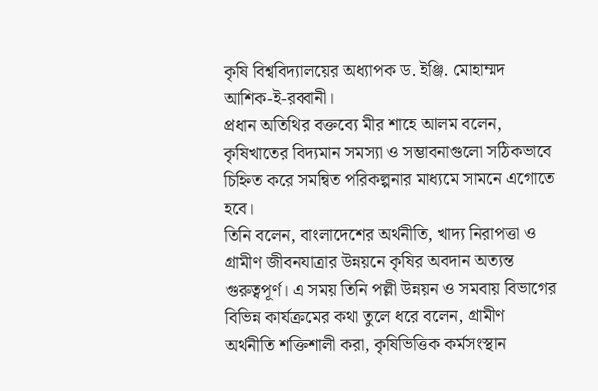কৃষি বিশ্ববিদ্যালয়ের অধ্যাপক ড. ইঞ্জি. মোহাম্মদ আশিক-ই-রব্বানী।
প্রধান অতিথির বক্তব্যে মীর শাহে আলম বলেন, কৃষিখাতের বিদ্যমান সমস্যা ও সম্ভাবনাগুলো সঠিকভাবে চিহ্নিত করে সমন্বিত পরিকল্পনার মাধ্যমে সামনে এগোতে হবে।
তিনি বলেন, বাংলাদেশের অর্থনীতি, খাদ্য নিরাপত্তা ও গ্রামীণ জীবনযাত্রার উন্নয়নে কৃষির অবদান অত্যন্ত গুরুত্বপূর্ণ। এ সময় তিনি পল্লী উন্নয়ন ও সমবায় বিভাগের বিভিন্ন কার্যক্রমের কথা তুলে ধরে বলেন, গ্রামীণ অর্থনীতি শক্তিশালী করা, কৃষিভিত্তিক কর্মসংস্থান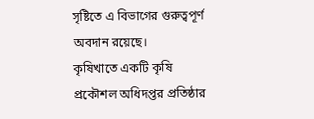সৃষ্টিতে এ বিভাগের গুরুত্বপূর্ণ অবদান রয়েছে।
কৃষিখাতে একটি কৃষি প্রকৌশল অধিদপ্তর প্রতিষ্ঠার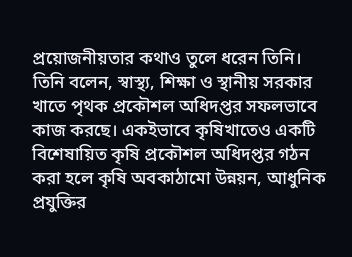প্রয়োজনীয়তার কথাও তুলে ধরেন তিনি। তিনি বলেন, স্বাস্থ্য, শিক্ষা ও স্থানীয় সরকার খাতে পৃথক প্রকৌশল অধিদপ্তর সফলভাবে কাজ করছে। একইভাবে কৃষিখাতেও একটি বিশেষায়িত কৃষি প্রকৌশল অধিদপ্তর গঠন করা হলে কৃষি অবকাঠামো উন্নয়ন, আধুনিক প্রযুক্তির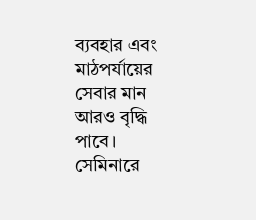ব্যবহার এবং মাঠপর্যায়ের সেবার মান আরও বৃদ্ধি পাবে।
সেমিনারে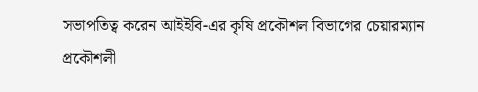সভাপতিত্ব করেন আইইবি-এর কৃষি প্রকৌশল বিভাগের চেয়ারম্যান প্রকৌশলী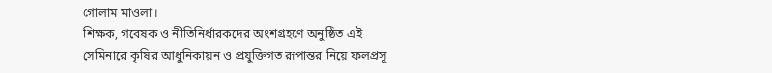গোলাম মাওলা।
শিক্ষক, গবেষক ও নীতিনির্ধারকদের অংশগ্রহণে অনুষ্ঠিত এই সেমিনারে কৃষির আধুনিকায়ন ও প্রযুক্তিগত রূপান্তর নিয়ে ফলপ্রসূ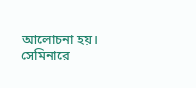আলোচনা হয়।
সেমিনারে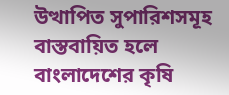উত্থাপিত সুপারিশসমূহ বাস্তবায়িত হলে বাংলাদেশের কৃষি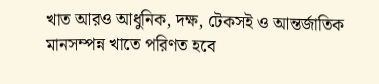খাত আরও আধুনিক, দক্ষ, টেকসই ও আন্তর্জাতিক মানসম্পন্ন খাতে পরিণত হবে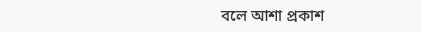বলে আশা প্রকাশ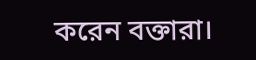করেন বক্তারা।